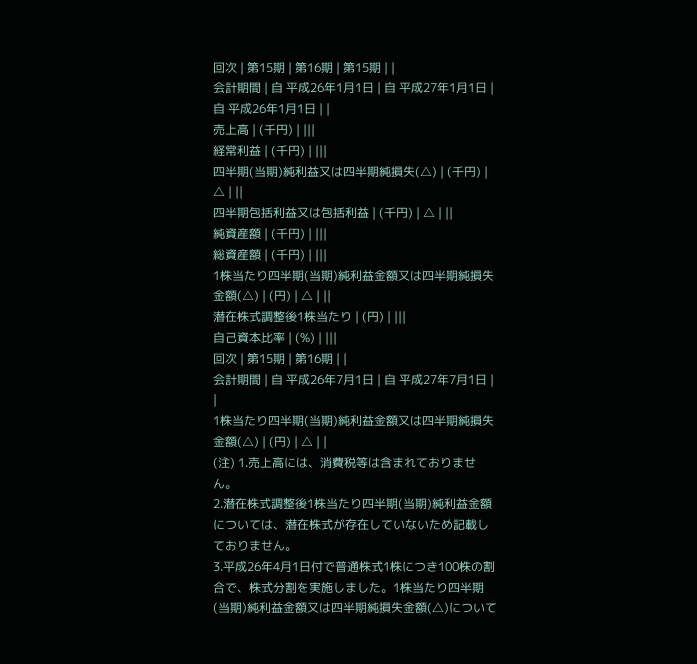回次 | 第15期 | 第16期 | 第15期 | |
会計期間 | 自 平成26年1月1日 | 自 平成27年1月1日 | 自 平成26年1月1日 | |
売上高 | (千円) | |||
経常利益 | (千円) | |||
四半期(当期)純利益又は四半期純損失(△) | (千円) | △ | ||
四半期包括利益又は包括利益 | (千円) | △ | ||
純資産額 | (千円) | |||
総資産額 | (千円) | |||
1株当たり四半期(当期)純利益金額又は四半期純損失金額(△) | (円) | △ | ||
潜在株式調整後1株当たり | (円) | |||
自己資本比率 | (%) | |||
回次 | 第15期 | 第16期 | |
会計期間 | 自 平成26年7月1日 | 自 平成27年7月1日 | |
1株当たり四半期(当期)純利益金額又は四半期純損失金額(△) | (円) | △ | |
(注) 1.売上高には、消費税等は含まれておりません。
2.潜在株式調整後1株当たり四半期(当期)純利益金額については、潜在株式が存在していないため記載しておりません。
3.平成26年4月1日付で普通株式1株につき100株の割合で、株式分割を実施しました。1株当たり四半期(当期)純利益金額又は四半期純損失金額(△)について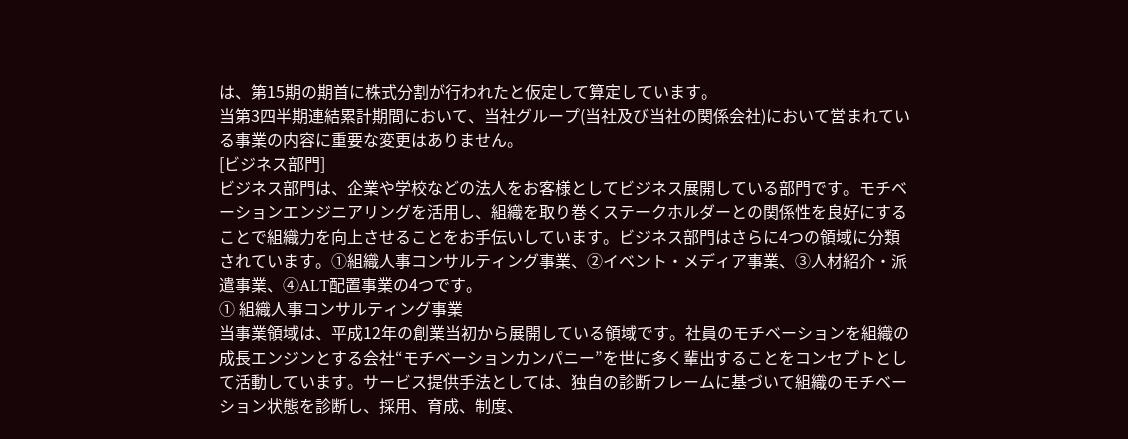は、第15期の期首に株式分割が行われたと仮定して算定しています。
当第3四半期連結累計期間において、当社グループ(当社及び当社の関係会社)において営まれている事業の内容に重要な変更はありません。
[ビジネス部門]
ビジネス部門は、企業や学校などの法人をお客様としてビジネス展開している部門です。モチベーションエンジニアリングを活用し、組織を取り巻くステークホルダーとの関係性を良好にすることで組織力を向上させることをお手伝いしています。ビジネス部門はさらに4つの領域に分類されています。①組織人事コンサルティング事業、②イベント・メディア事業、③人材紹介・派遣事業、④ALT配置事業の4つです。
① 組織人事コンサルティング事業
当事業領域は、平成12年の創業当初から展開している領域です。社員のモチベーションを組織の成長エンジンとする会社“モチベーションカンパニー”を世に多く輩出することをコンセプトとして活動しています。サービス提供手法としては、独自の診断フレームに基づいて組織のモチベーション状態を診断し、採用、育成、制度、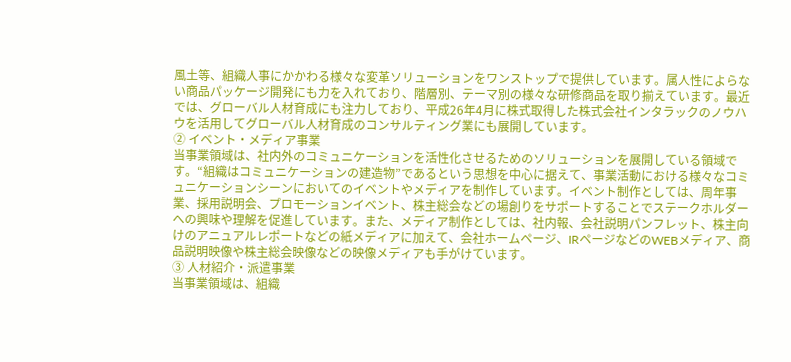風土等、組織人事にかかわる様々な変革ソリューションをワンストップで提供しています。属人性によらない商品パッケージ開発にも力を入れており、階層別、テーマ別の様々な研修商品を取り揃えています。最近では、グローバル人材育成にも注力しており、平成26年4月に株式取得した株式会社インタラックのノウハウを活用してグローバル人材育成のコンサルティング業にも展開しています。
② イベント・メディア事業
当事業領域は、社内外のコミュニケーションを活性化させるためのソリューションを展開している領域です。“組織はコミュニケーションの建造物”であるという思想を中心に据えて、事業活動における様々なコミュニケーションシーンにおいてのイベントやメディアを制作しています。イベント制作としては、周年事業、採用説明会、プロモーションイベント、株主総会などの場創りをサポートすることでステークホルダーへの興味や理解を促進しています。また、メディア制作としては、社内報、会社説明パンフレット、株主向けのアニュアルレポートなどの紙メディアに加えて、会社ホームページ、IRページなどのWEBメディア、商品説明映像や株主総会映像などの映像メディアも手がけています。
③ 人材紹介・派遣事業
当事業領域は、組織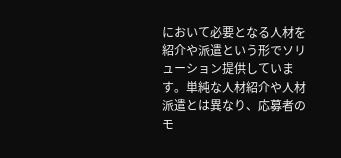において必要となる人材を紹介や派遣という形でソリューション提供しています。単純な人材紹介や人材派遣とは異なり、応募者のモ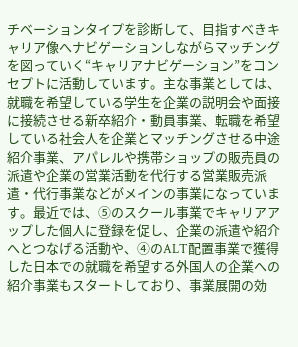チベーションタイプを診断して、目指すべきキャリア像へナビゲーションしながらマッチングを図っていく“キャリアナビゲーション”をコンセプトに活動しています。主な事業としては、就職を希望している学生を企業の説明会や面接に接続させる新卒紹介・動員事業、転職を希望している社会人を企業とマッチングさせる中途紹介事業、アパレルや携帯ショップの販売員の派遣や企業の営業活動を代行する営業販売派遣・代行事業などがメインの事業になっています。最近では、⑤のスクール事業でキャリアアップした個人に登録を促し、企業の派遣や紹介へとつなげる活動や、④のALT配置事業で獲得した日本での就職を希望する外国人の企業への紹介事業もスタートしており、事業展開の効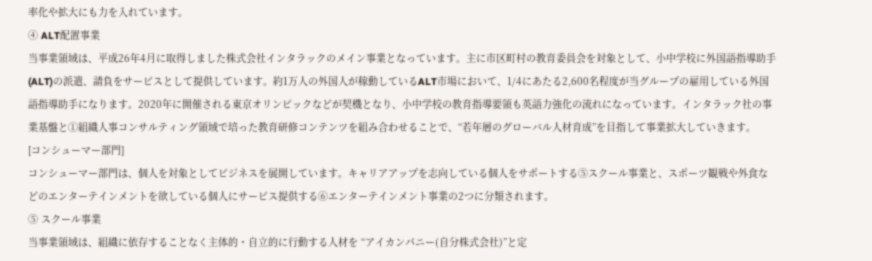率化や拡大にも力を入れています。
④ ALT配置事業
当事業領域は、平成26年4月に取得しました株式会社インタラックのメイン事業となっています。主に市区町村の教育委員会を対象として、小中学校に外国語指導助手(ALT)の派遣、請負をサービスとして提供しています。約1万人の外国人が稼動しているALT市場において、1/4にあたる2,600名程度が当グループの雇用している外国語指導助手になります。2020年に開催される東京オリンピックなどが契機となり、小中学校の教育指導要領も英語力強化の流れになっています。インタラック社の事業基盤と①組織人事コンサルティング領域で培った教育研修コンテンツを組み合わせることで、“若年層のグローバル人材育成”を目指して事業拡大していきます。
[コンシューマー部門]
コンシューマー部門は、個人を対象としてビジネスを展開しています。キャリアアップを志向している個人をサポートする⑤スクール事業と、スポーツ観戦や外食などのエンターテインメントを欲している個人にサービス提供する⑥エンターテインメント事業の2つに分類されます。
⑤ スクール事業
当事業領域は、組織に依存することなく主体的・自立的に行動する人材を “アイカンパニー(自分株式会社)”と定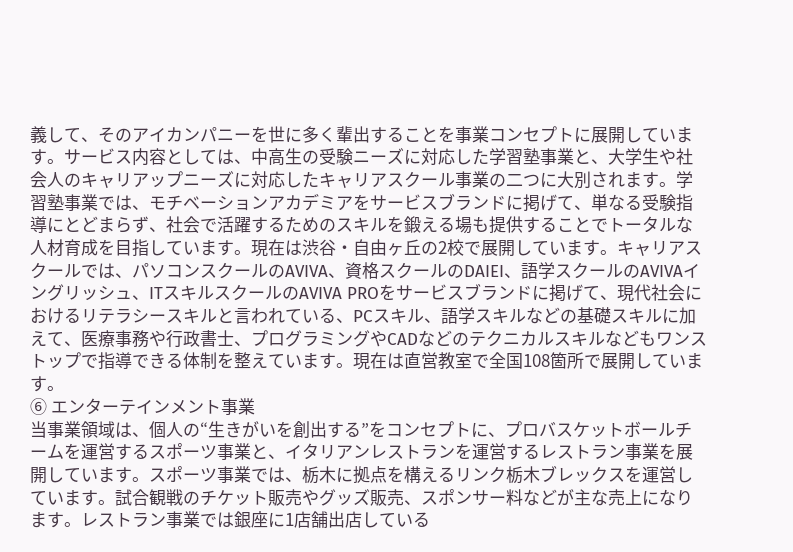義して、そのアイカンパニーを世に多く輩出することを事業コンセプトに展開しています。サービス内容としては、中高生の受験ニーズに対応した学習塾事業と、大学生や社会人のキャリアップニーズに対応したキャリアスクール事業の二つに大別されます。学習塾事業では、モチベーションアカデミアをサービスブランドに掲げて、単なる受験指導にとどまらず、社会で活躍するためのスキルを鍛える場も提供することでトータルな人材育成を目指しています。現在は渋谷・自由ヶ丘の2校で展開しています。キャリアスクールでは、パソコンスクールのAVIVA、資格スクールのDAIEI、語学スクールのAVIVAイングリッシュ、ITスキルスクールのAVIVA PROをサービスブランドに掲げて、現代社会におけるリテラシースキルと言われている、PCスキル、語学スキルなどの基礎スキルに加えて、医療事務や行政書士、プログラミングやCADなどのテクニカルスキルなどもワンストップで指導できる体制を整えています。現在は直営教室で全国108箇所で展開しています。
⑥ エンターテインメント事業
当事業領域は、個人の“生きがいを創出する”をコンセプトに、プロバスケットボールチームを運営するスポーツ事業と、イタリアンレストランを運営するレストラン事業を展開しています。スポーツ事業では、栃木に拠点を構えるリンク栃木ブレックスを運営しています。試合観戦のチケット販売やグッズ販売、スポンサー料などが主な売上になります。レストラン事業では銀座に1店舗出店している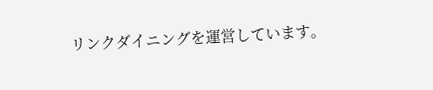リンクダイニングを運営しています。